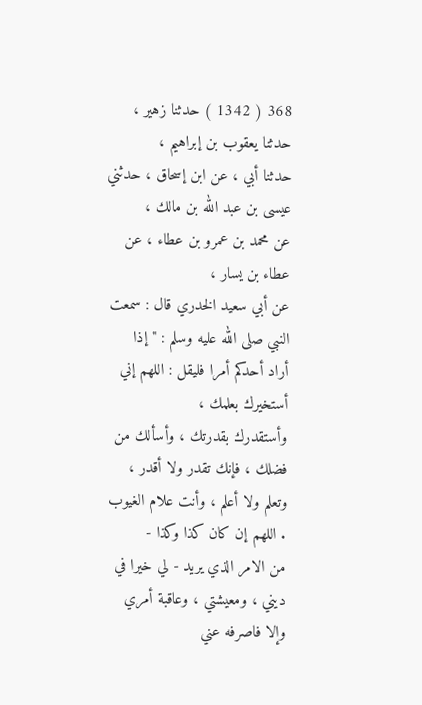368 ( 1342 ) حدثنا زهير ، حدثنا يعقوب بن إبراهيم ،
حدثنا أبي ، عن ابن إسحاق ، حدثني عيسى بن عبد الله بن مالك ،
عن محمد بن عمرو بن عطاء ، عن عطاء بن يسار ،
عن أبي سعيد الخدري قال : سمعت النبي صلى الله عليه وسلم : " إذا
أراد أحدكم أمرا فليقل : اللهم إني أستخيرك بعلمك ،
وأستقدرك بقدرتك ، وأسألك من فضلك ، فإنك تقدر ولا أقدر ،
وتعلم ولا أعلم ، وأنت علام الغيوب . اللهم إن كان كذا وكذا -
من الامر الذي يريد - لي خيرا في ديني ، ومعيشتي ، وعاقبة أمري
وإلا فاصرفه عني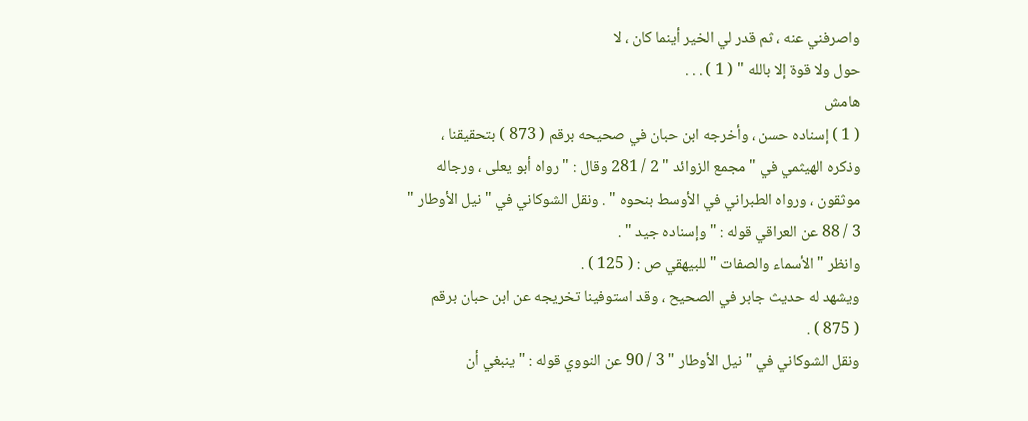واصرفني عنه ، ثم قدر لي الخير أينما كان ، لا
حول ولا قوة إلا بالله " ( 1 ) . . .
هامش
( 1 ) إسناده حسن ، وأخرجه ابن حبان في صحيحه برقم ( 873 ) بتحقيقنا ،
وذكره الهيثمي في " مجمع الزوائد " 2 / 281 وقال : " رواه أبو يعلى ، ورجاله
موثقون ، ورواه الطبراني في الأوسط بنحوه " . ونقل الشوكاني في " نيل الأوطار "
3 / 88 عن العراقي قوله : " وإسناده جيد " .
وانظر " الأسماء والصفات " للبيهقي ص : ( 125 ) .
ويشهد له حديث جابر في الصحيح ، وقد استوفينا تخريجه عن ابن حبان برقم
( 875 ) .
ونقل الشوكاني في " نيل الأوطار " 3 / 90 عن النووي قوله : " ينبغي أن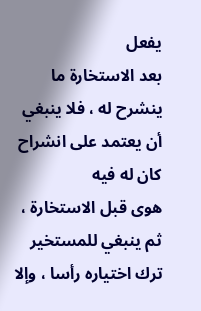يفعل
بعد الاستخارة ما ينشرح له ، فلا ينبغي أن يعتمد على انشراح كان له فيه
هوى قبل الاستخارة ، ثم ينبغي للمستخير ترك اختياره رأسا ، وإلا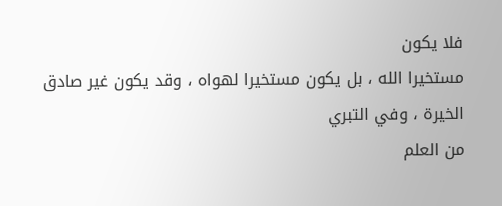فلا يكون
مستخيرا الله ، بل يكون مستخيرا لهواه ، وقد يكون غير صادق الخيرة ، وفي التبري
من العلم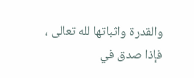والقدرة واثباتها لله تعالى ، فإذا صدق في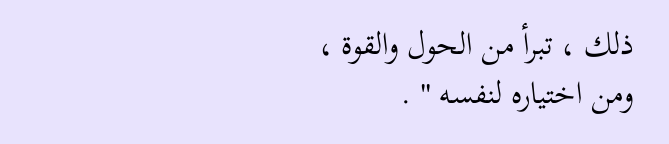ذلك ، تبرأ من الحول والقوة ،
ومن اختياره لنفسه " .